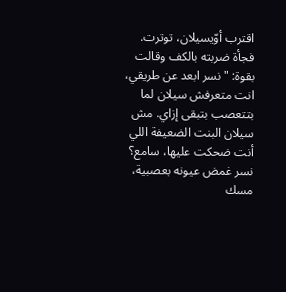اقترب أوّيسيلان، توترت. فجأة ضربته بالكف وقالت بقوة: "نسر ابعد عن طريقي، انت متعرفش سيلان لما بتتعصب بتبقى إزاي. مش سيلان البنت الضعيفة اللي أنت ضحكت عليها، سامع؟ نسر غمض عيونه بعصبية، مسك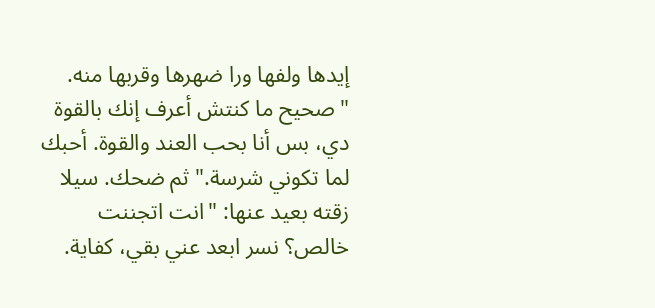إيدها ولفها ورا ضهرها وقربها منه. "صحيح ما كنتش أعرف إنك بالقوة دي، بس أنا بحب العند والقوة. أحبك لما تكوني شرسة." ثم ضحك. سيلا زقته بعيد عنها: "انت اتجننت خالص؟ نسر ابعد عني بقي، كفاية.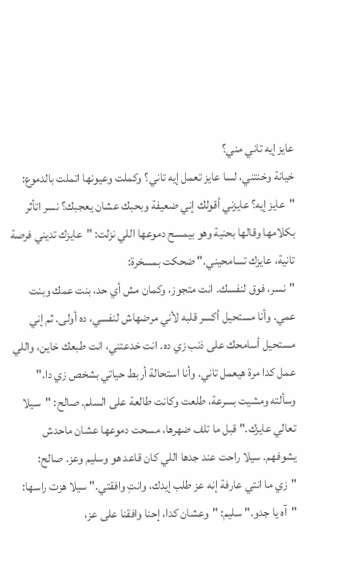عايز إيه تاني مني؟
خيانة وخنتني، لسا عايز تعمل إيه تاني؟ وكملت وعيونها اتملت بالدموع: "عايز إيه؟ عايزني أقولك إني ضعيفة وبحبك عشان يعجبك؟ نسر اتأثر بكلامها وقالها بحنية وهو بيمسح دموعها اللي نزلت: "عايزك تديني فرصة تانية، عايزك تسامحيني." ضحكت بمسخرة:
"نسر، فوق لنفسك. انت متجوز، وكمان مش أي حد، بنت عمك وبنت عمي. وأنا مستحيل أكسر قلبه لأني مرضهاش لنفسي، ده أولى. ثم إني مستحيل أسامحك على ذنب زي ده. انت خدعتني، انت طبعك خاين، واللي عمل كدا مرة هيعمل تاني. وأنا استحالة أربط حياتي بشخص زي دا." وسألته ومشيت بسرعة، طلعت وكانت طالعة على السلم. صالح: "سيلا تعالي عايزك." قبل ما تلف ضهرها، مسحت دموعها عشان ماحدش يشوفهم. سيلا راحت عند جدها اللي كان قاعد هو وسليم وعز. صالح:
"زي ما انتي عارفة إنه عز طلب إيدك، وانتِ وافقتي." سيلا هزت راسها: "آه يا جدو." سليم: "وعشان كدا، إحنا وافقنا على عز،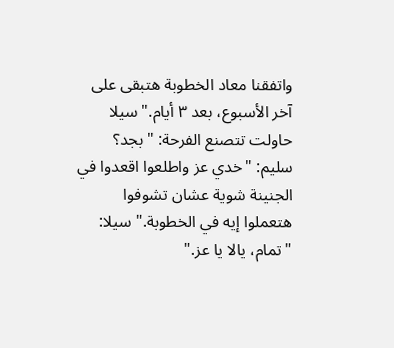واتفقنا معاد الخطوبة هتبقى على آخر الأسبوع، بعد ٣ أيام." سيلا حاولت تتصنع الفرحة: "بجد؟ سليم: "خدي عز واطلعوا اقعدوا في الجنينة شوية عشان تشوفوا هتعملوا إيه في الخطوبة." سيلا: "تمام، يالا يا عز."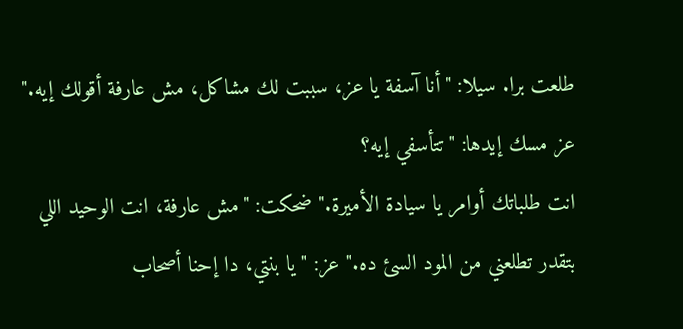طلعت برا. سيلا: "أنا آسفة يا عز، سببت لك مشاكل، مش عارفة أقولك إيه." عز مسك إيدها: "تتأسفي إيه؟
انت طلباتك أوامر يا سيادة الأميرة." ضحكت: "مش عارفة، انت الوحيد اللي بتقدر تطلعني من المود السئ ده." عز: "يا بنتي، دا إحنا أصحاب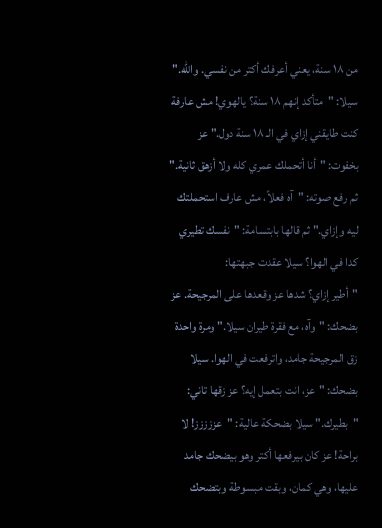من ١٨ سنة، يعني أعرفك أكتر من نفسي. والله." سيلا: "متأكد إنهم ١٨ سنة؟ يالهوي! مش عارفة كنت طايقني إزاي في الـ ١٨ سنة دول." عز بخفوت: "أنا أتحملك عمري كله ولا أزهق ثانية." ثم رفع صوته: "آه فعلاً، مش عارف استحملتك ليه وإزاي." ثم قالها بابتسامة: "نفسك تطيري كدا في الهوا؟ سيلا عقدت جبهتها:
"أطير إزاي؟ شدها عز وقعدها على المرجيحة. عز بضحك: "وآه، مع فقرة طيران سيلا." ومرة واحدة زق المرجيحة جامد، واترفعت في الهوا. سيلا بضحك: "عز، انت بتعمل إيه؟ عز زقها تاني: "بطيرك." سيلا بضحكة عالية: "عززززز! لا براحة! عز كان بيرفعها أكتر وهو بيضحك جامد عليها، وهي كمان، وبقت مبسوطة وبتضحك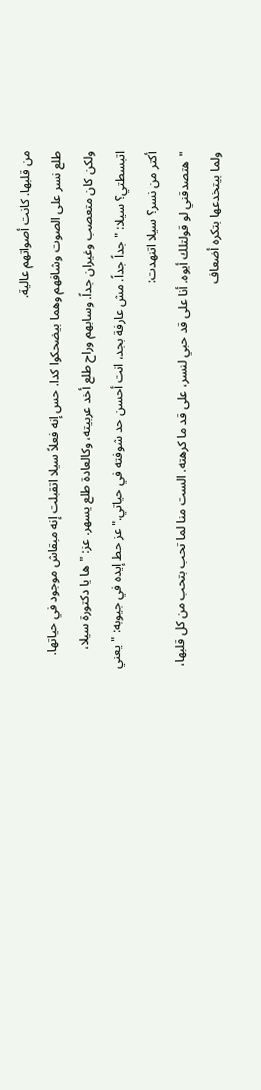من قلبها. كانت أصواتهم عالية.
طلع نسر على الصوت وشافهم وهما بيضحكوا كدا. حس إنه فعلاً سيلا اتقبلت إنه مبقاش موجود في حياتها. ولكن كان متعصب وغيران جداً. وسابهم وراح طلع أخد عربيته، وكالعادة طلع يسهر. عز: "ها يا دكتورة سيلا، اتبسطتي؟ سيلا: "جداً جداً. مش عارفة بجد، انت أحسن حد شوفته في حياتي." عز حط إيده في جيوبه: "يعني أكتر من نسر؟ سيلا اتنهدت:
"هتصدقني لو قولتلك أيوه. أنا على قد حبي لنسر، على قد ما كرهته. الست منا لما تحب بتحب من كل قلبها، ولما بيتخدعها بتكره أضعاف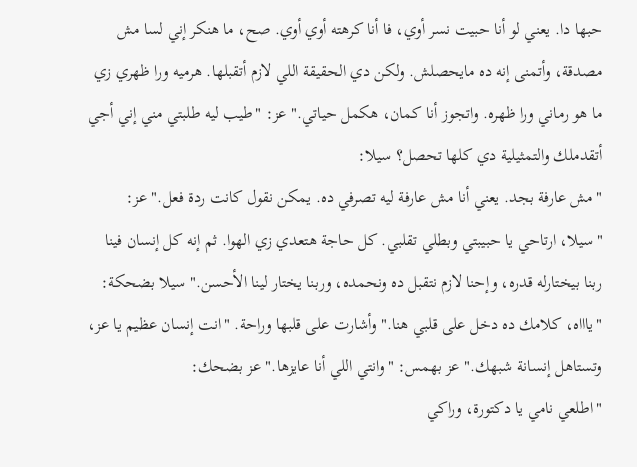حبها دا. يعني لو أنا حبيت نسر أوي، فا أنا كرهته أوي أوي. صح، ما هنكر إني لسا مش مصدقة، وأتمنى إنه ده مايحصلش. ولكن دي الحقيقة اللي لازم أتقبلها. هرميه ورا ظهري زي ما هو رماني ورا ظهره. واتجوز أنا كمان، هكمل حياتي." عز: "طيب ليه طلبتي مني إني أجي أتقدملك والتمثيلية دي كلها تحصل؟ سيلا:
"مش عارفة بجد. يعني أنا مش عارفة ليه تصرفي ده. يمكن نقول كانت ردة فعل." عز: "سيلا، ارتاحي يا حبيبتي وبطلي تقلبي. كل حاجة هتعدي زي الهوا. ثم إنه كل إنسان فينا ربنا بيختارله قدره، وإحنا لازم نتقبل ده ونحمده، وربنا يختار لينا الأحسن." سيلا بضحكة: "ياااه، كلامك ده دخل على قلبي هنا." وأشارت على قلبها وراحة. "انت إنسان عظيم يا عز، وتستاهل إنسانة شبهك." عز بهمس: "وانتي اللي أنا عايزها." عز بضحك:
"اطلعي نامي يا دكتورة، وراكي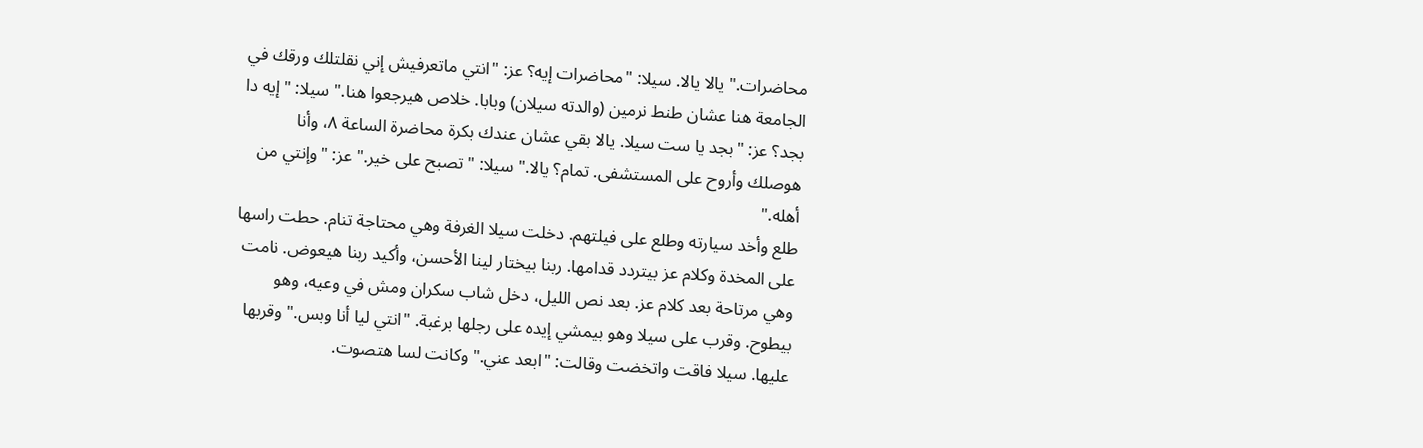محاضرات." يالا يالا. سيلا: "محاضرات إيه؟ عز: "انتي ماتعرفيش إني نقلتلك ورقك في الجامعة هنا عشان طنط نرمين (والدته سيلان) وبابا. خلاص هيرجعوا هنا." سيلا: "إيه دا بجد؟ عز: "بجد يا ست سيلا. يالا بقي عشان عندك بكرة محاضرة الساعة ٨، وأنا هوصلك وأروح على المستشفى. تمام؟ يالا." سيلا: "تصبح على خير." عز: "وإنتي من أهله."
طلع وأخد سيارته وطلع على فيلتهم. دخلت سيلا الغرفة وهي محتاجة تنام. حطت راسها على المخدة وكلام عز بيتردد قدامها. ربنا بيختار لينا الأحسن، وأكيد ربنا هيعوض. نامت وهي مرتاحة بعد كلام عز. بعد نص الليل، دخل شاب سكران ومش في وعيه، وهو بيطوح. وقرب على سيلا وهو بيمشي إيده على رجلها برغبة. "انتي ليا أنا وبس." وقربها عليها. سيلا فاقت واتخضت وقالت: "ابعد عني." وكانت لسا هتصوت.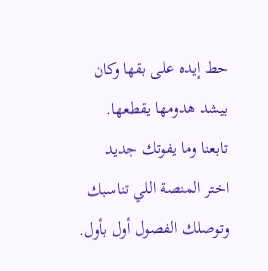حط إيده على بقها وكان بيشد هدومها يقطعها.
تابعنا وما يفوتك جديد
اختر المنصة اللي تناسبك وتوصلك الفصول أول بأول.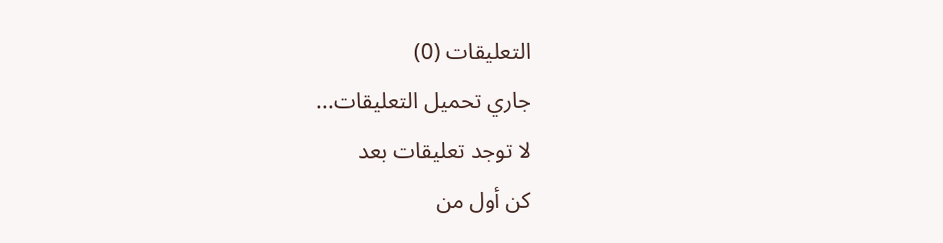التعليقات (0)
جاري تحميل التعليقات...
لا توجد تعليقات بعد
كن أول من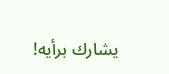يشارك برأيه!